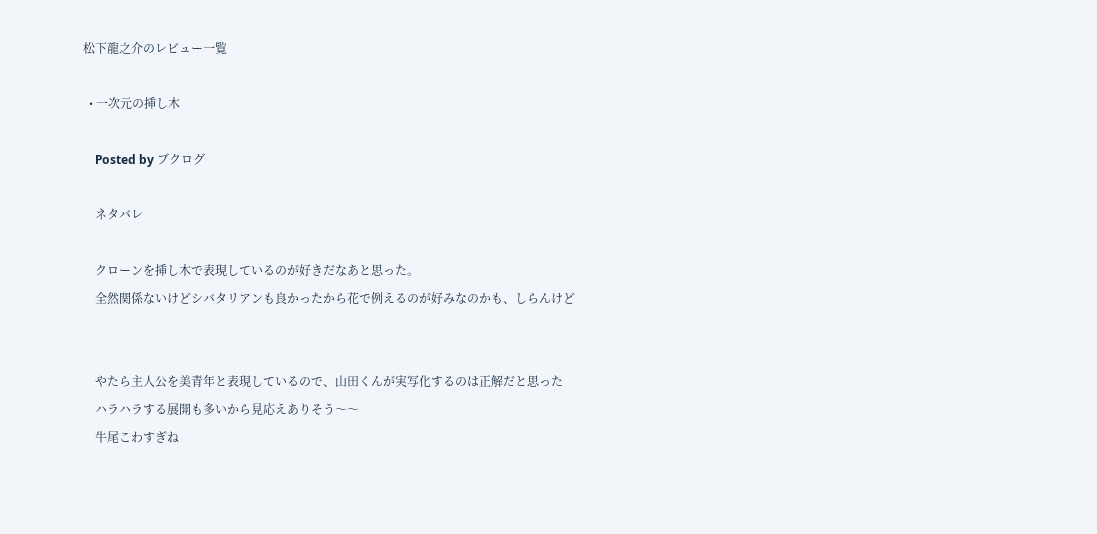松下龍之介のレビュー一覧

  • 一次元の挿し木

    Posted by ブクログ

    ネタバレ

    クローンを挿し木で表現しているのが好きだなあと思った。
    全然関係ないけどシバタリアンも良かったから花で例えるのが好みなのかも、しらんけど


    やたら主人公を美青年と表現しているので、山田くんが実写化するのは正解だと思った
    ハラハラする展開も多いから見応えありそう〜〜
    牛尾こわすぎね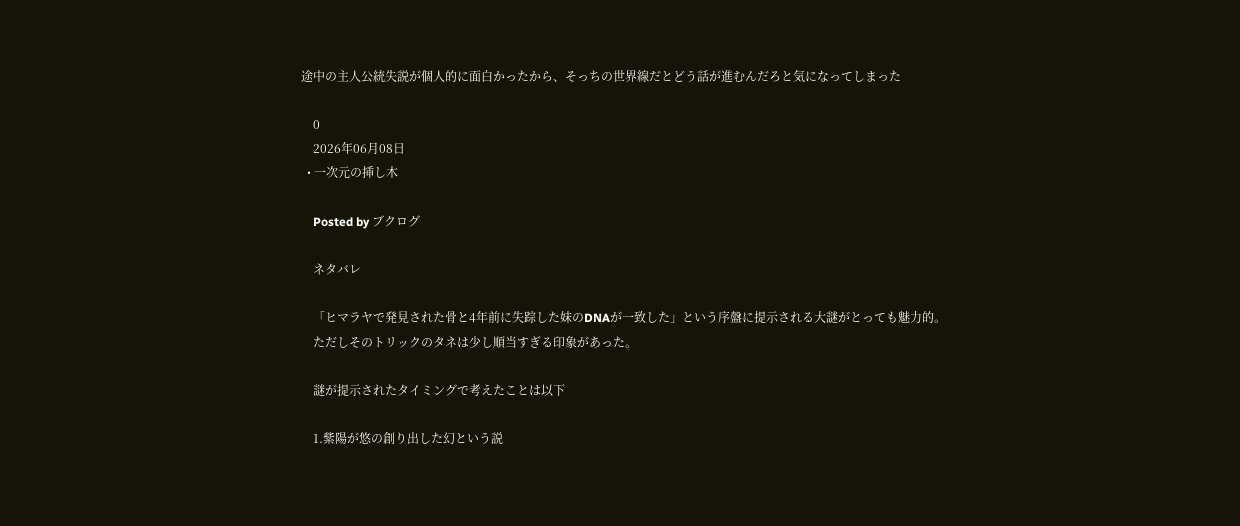途中の主人公統失説が個人的に面白かったから、そっちの世界線だとどう話が進むんだろと気になってしまった

    0
    2026年06月08日
  • 一次元の挿し木

    Posted by ブクログ

    ネタバレ

    「ヒマラヤで発見された骨と4年前に失踪した妹のDNAが一致した」という序盤に提示される大謎がとっても魅力的。
    ただしそのトリックのタネは少し順当すぎる印象があった。

    謎が提示されたタイミングで考えたことは以下

    1.紫陽が悠の創り出した幻という説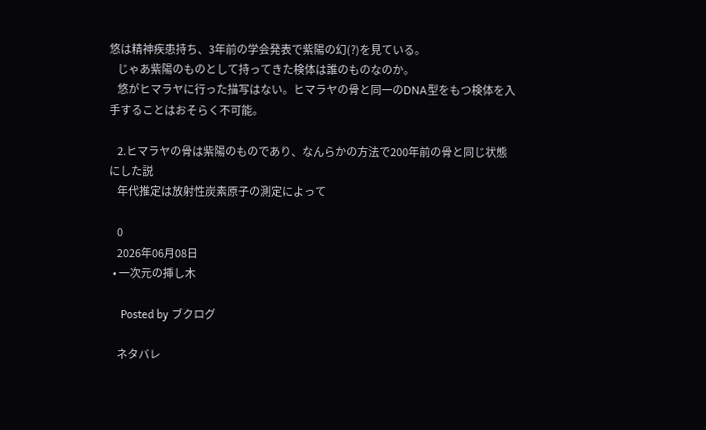悠は精神疾患持ち、3年前の学会発表で紫陽の幻(?)を見ている。
    じゃあ紫陽のものとして持ってきた検体は誰のものなのか。
    悠がヒマラヤに行った描写はない。ヒマラヤの骨と同一のDNA型をもつ検体を入手することはおそらく不可能。

    2.ヒマラヤの骨は紫陽のものであり、なんらかの方法で200年前の骨と同じ状態にした説
    年代推定は放射性炭素原子の測定によって

    0
    2026年06月08日
  • 一次元の挿し木

    Posted by ブクログ

    ネタバレ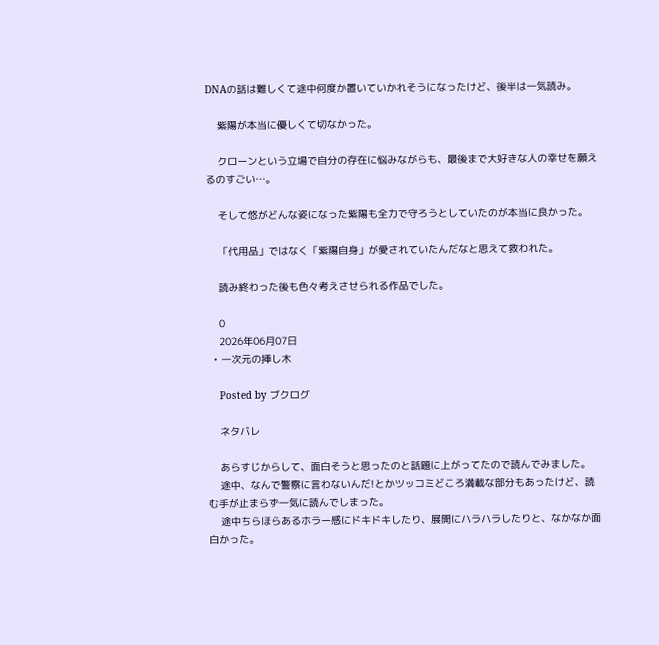DNAの話は難しくて途中何度か置いていかれそうになったけど、後半は一気読み。

    紫陽が本当に優しくて切なかった。

    クローンという立場で自分の存在に悩みながらも、最後まで大好きな人の幸せを願えるのすごい…。

    そして悠がどんな姿になった紫陽も全力で守ろうとしていたのが本当に良かった。

    「代用品」ではなく「紫陽自身」が愛されていたんだなと思えて救われた。

    読み終わった後も色々考えさせられる作品でした。

    0
    2026年06月07日
  • 一次元の挿し木

    Posted by ブクログ

    ネタバレ

    あらすじからして、面白そうと思ったのと話題に上がってたので読んでみました。
    途中、なんで警察に言わないんだ!とかツッコミどころ満載な部分もあったけど、読む手が止まらず一気に読んでしまった。
    途中ちらほらあるホラー感にドキドキしたり、展開にハラハラしたりと、なかなか面白かった。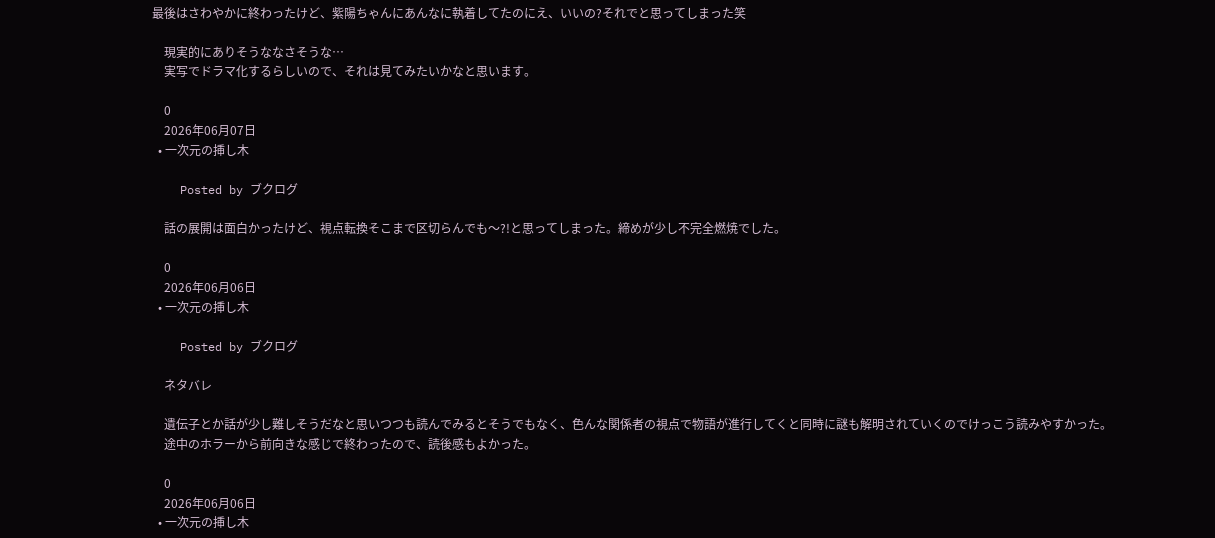最後はさわやかに終わったけど、紫陽ちゃんにあんなに執着してたのにえ、いいの?それでと思ってしまった笑

    現実的にありそうななさそうな…
    実写でドラマ化するらしいので、それは見てみたいかなと思います。

    0
    2026年06月07日
  • 一次元の挿し木

    Posted by ブクログ

    話の展開は面白かったけど、視点転換そこまで区切らんでも〜?!と思ってしまった。締めが少し不完全燃焼でした。

    0
    2026年06月06日
  • 一次元の挿し木

    Posted by ブクログ

    ネタバレ

    遺伝子とか話が少し難しそうだなと思いつつも読んでみるとそうでもなく、色んな関係者の視点で物語が進行してくと同時に謎も解明されていくのでけっこう読みやすかった。
    途中のホラーから前向きな感じで終わったので、読後感もよかった。

    0
    2026年06月06日
  • 一次元の挿し木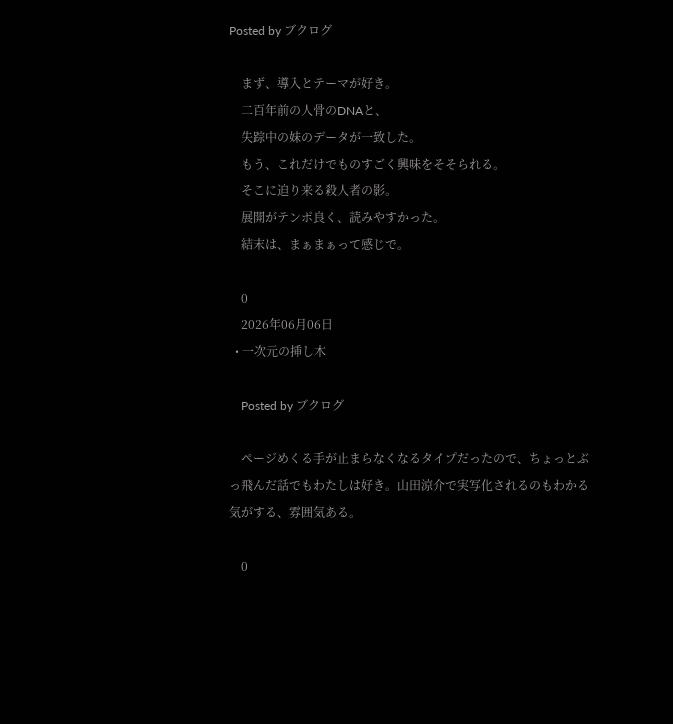Posted by ブクログ

    まず、導入とテーマが好き。
    二百年前の人骨のDNAと、
    失踪中の妹のデータが一致した。
    もう、これだけでものすごく興味をそそられる。
    そこに迫り来る殺人者の影。
    展開がテンポ良く、読みやすかった。
    結末は、まぁまぁって感じで。

    0
    2026年06月06日
  • 一次元の挿し木

    Posted by ブクログ

    ページめくる手が止まらなくなるタイプだったので、ちょっとぶっ飛んだ話でもわたしは好き。山田涼介で実写化されるのもわかる気がする、雰囲気ある。

    0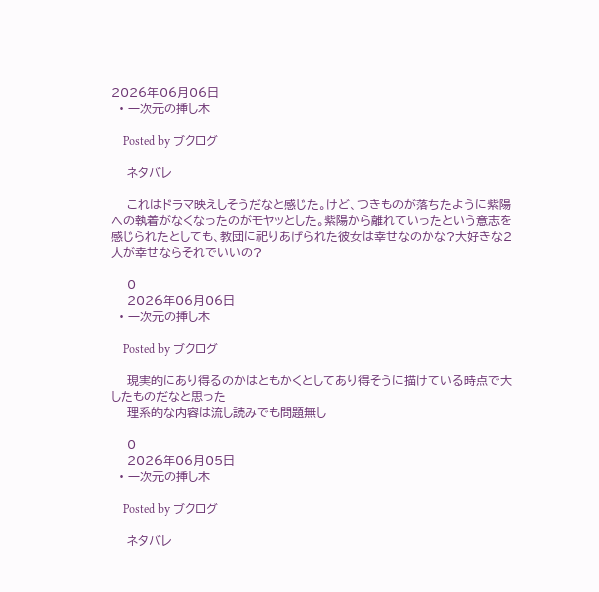2026年06月06日
  • 一次元の挿し木

    Posted by ブクログ

    ネタバレ

    これはドラマ映えしそうだなと感じた。けど、つきものが落ちたように紫陽への執着がなくなったのがモヤッとした。紫陽から離れていったという意志を感じられたとしても、教団に祀りあげられた彼女は幸せなのかな?大好きな2人が幸せならそれでいいの?

    0
    2026年06月06日
  • 一次元の挿し木

    Posted by ブクログ

    現実的にあり得るのかはともかくとしてあり得そうに描けている時点で大したものだなと思った
    理系的な内容は流し読みでも問題無し

    0
    2026年06月05日
  • 一次元の挿し木

    Posted by ブクログ

    ネタバレ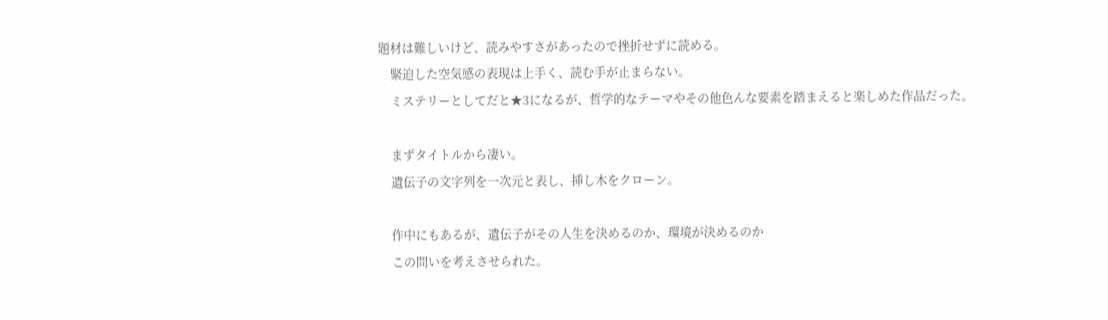題材は難しいけど、読みやすさがあったので挫折せずに読める。
    緊迫した空気感の表現は上手く、読む手が止まらない。
    ミステリーとしてだと★3になるが、哲学的なテーマやその他色んな要素を踏まえると楽しめた作品だった。

    まずタイトルから凄い。
    遺伝子の文字列を一次元と表し、挿し木をクローン。

    作中にもあるが、遺伝子がその人生を決めるのか、環境が決めるのか
    この問いを考えさせられた。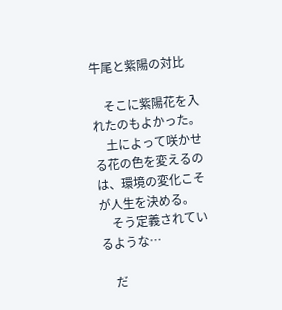牛尾と紫陽の対比

    そこに紫陽花を入れたのもよかった。
    土によって咲かせる花の色を変えるのは、環境の変化こそが人生を決める。
    そう定義されているような…

    だ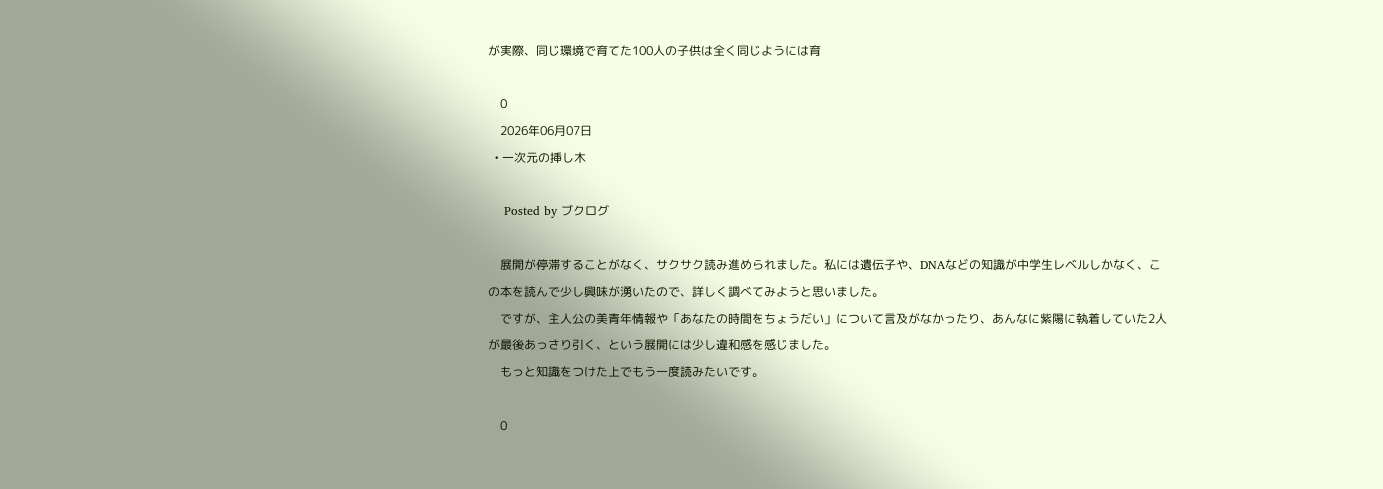が実際、同じ環境で育てた100人の子供は全く同じようには育

    0
    2026年06月07日
  • 一次元の挿し木

    Posted by ブクログ

    展開が停滞することがなく、サクサク読み進められました。私には遺伝子や、DNAなどの知識が中学生レベルしかなく、この本を読んで少し興味が湧いたので、詳しく調べてみようと思いました。
    ですが、主人公の美青年情報や「あなたの時間をちょうだい」について言及がなかったり、あんなに紫陽に執着していた2人が最後あっさり引く、という展開には少し違和感を感じました。
    もっと知識をつけた上でもう一度読みたいです。

    0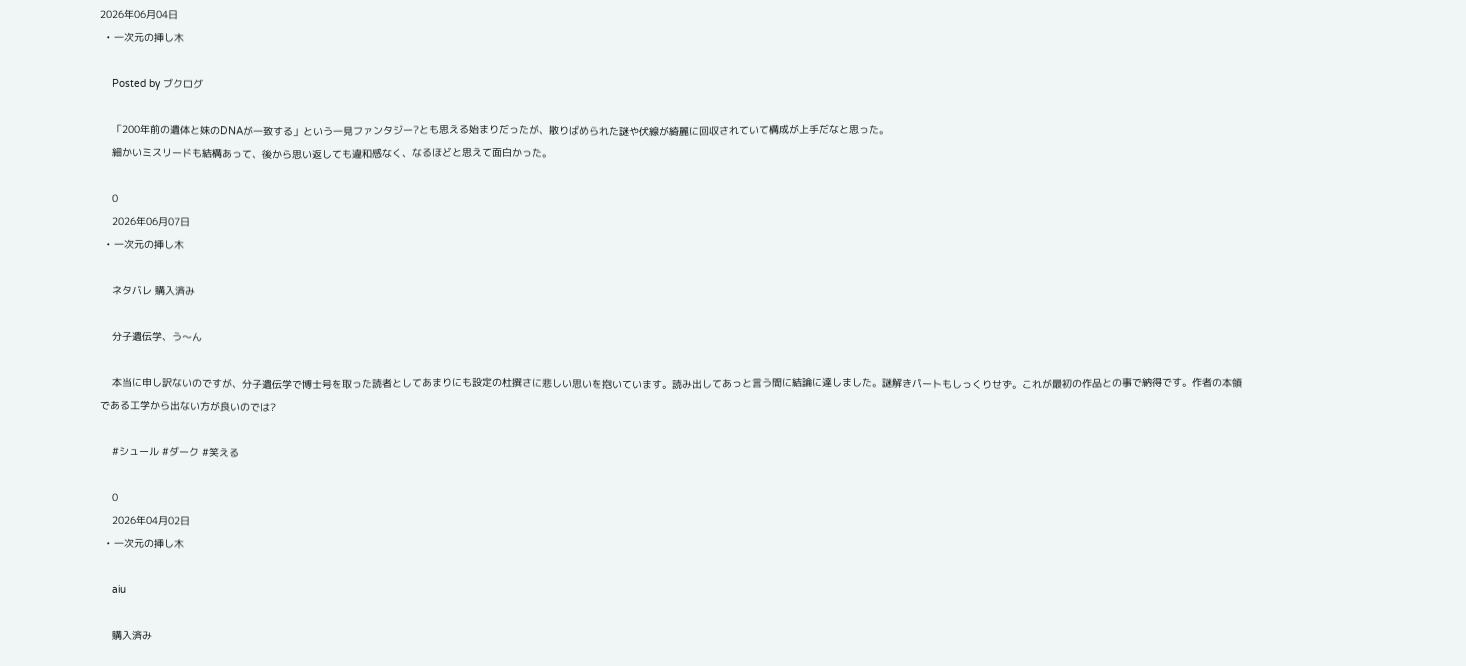2026年06月04日
  • 一次元の挿し木

    Posted by ブクログ

    「200年前の遺体と妹のDNAが一致する」という一見ファンタジー?とも思える始まりだったが、散りばめられた謎や伏線が綺麗に回収されていて構成が上手だなと思った。
    細かいミスリードも結構あって、後から思い返しても違和感なく、なるほどと思えて面白かった。

    0
    2026年06月07日
  • 一次元の挿し木

    ネタバレ 購入済み

    分子遺伝学、う〜ん

    本当に申し訳ないのですが、分子遺伝学で博士号を取った読者としてあまりにも設定の杜撰さに悲しい思いを抱いています。読み出してあっと言う間に結論に達しました。謎解きパートもしっくりせず。これが最初の作品との事で納得です。作者の本領である工学から出ない方が良いのでは?

    #シュール #ダーク #笑える

    0
    2026年04月02日
  • 一次元の挿し木

    aiu

    購入済み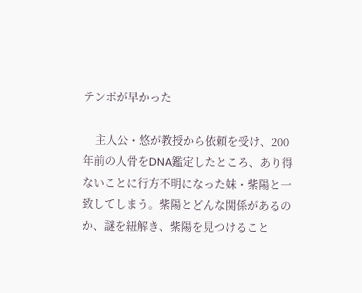テンポが早かった

    主人公・悠が教授から依頼を受け、200年前の人骨をDNA鑑定したところ、あり得ないことに行方不明になった妹・紫陽と一致してしまう。紫陽とどんな関係があるのか、謎を紐解き、紫陽を見つけること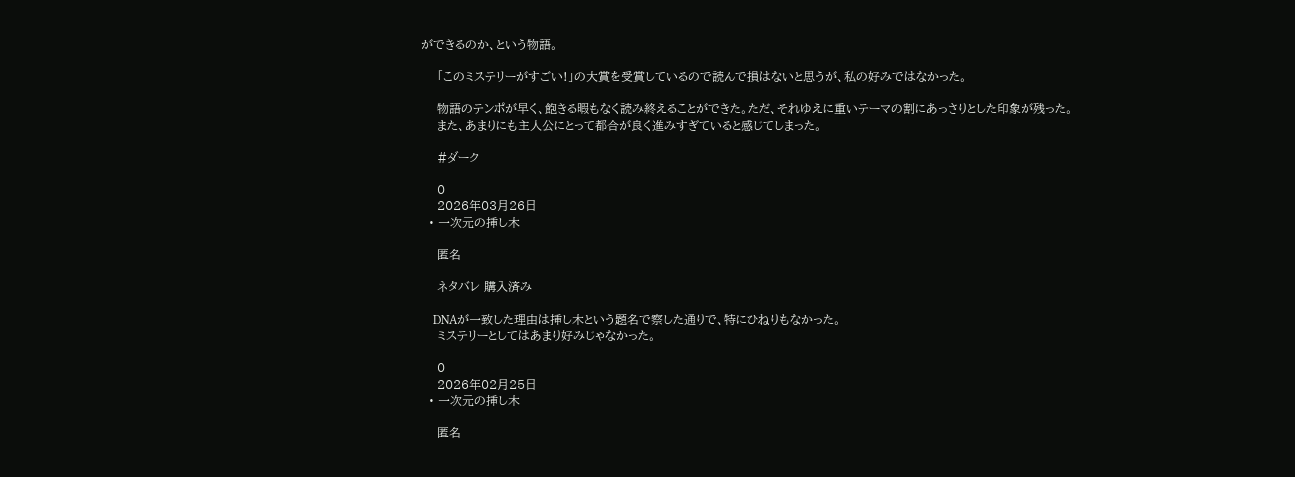ができるのか、という物語。

    「このミステリーがすごい!」の大賞を受賞しているので読んで損はないと思うが、私の好みではなかった。

    物語のテンポが早く、飽きる暇もなく読み終えることができた。ただ、それゆえに重いテーマの割にあっさりとした印象が残った。
    また、あまりにも主人公にとって都合が良く進みすぎていると感じてしまった。

    #ダーク

    0
    2026年03月26日
  • 一次元の挿し木

    匿名

    ネタバレ 購入済み

    DNAが一致した理由は挿し木という題名で察した通りで、特にひねりもなかった。
    ミステリーとしてはあまり好みじゃなかった。

    0
    2026年02月25日
  • 一次元の挿し木

    匿名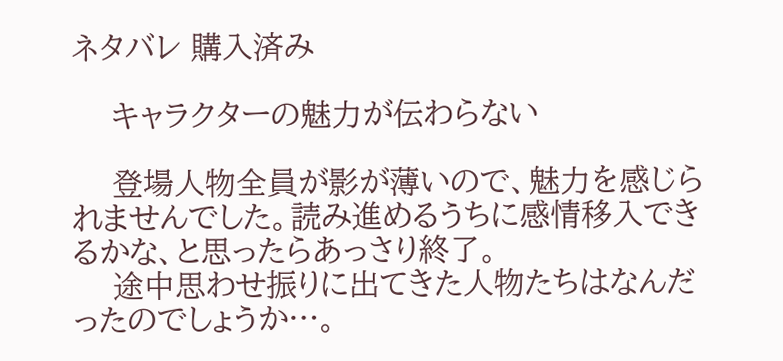ネタバレ 購入済み

    キャラクターの魅力が伝わらない

    登場人物全員が影が薄いので、魅力を感じられませんでした。読み進めるうちに感情移入できるかな、と思ったらあっさり終了。
    途中思わせ振りに出てきた人物たちはなんだったのでしょうか…。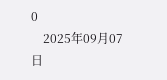0
    2025年09月07日